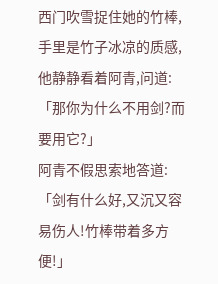西门吹雪捉住她的竹棒,手里是竹子冰凉的质感,他静静看着阿青,问道:「那你为什么不用剑?而要用它?」
阿青不假思索地答道:「剑有什么好,又沉又容易伤人!竹棒带着多方便!」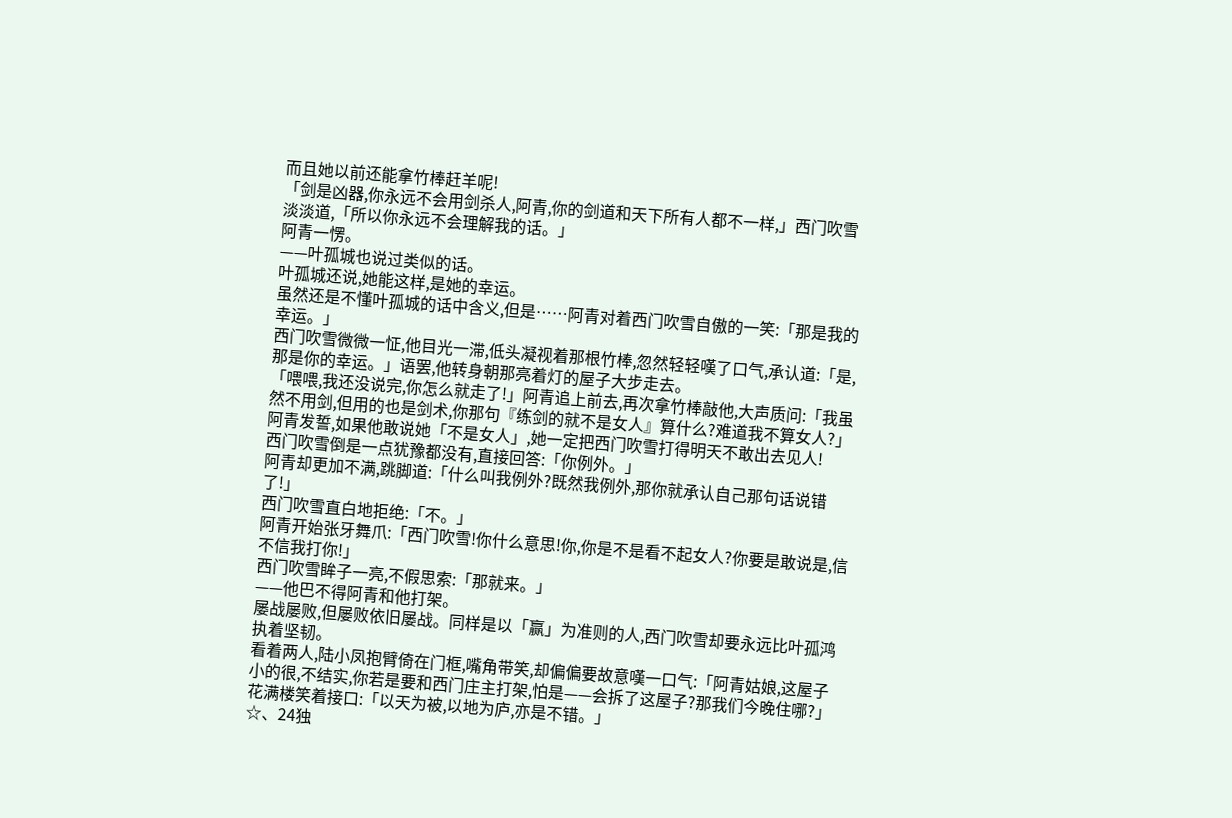而且她以前还能拿竹棒赶羊呢!
「剑是凶器,你永远不会用剑杀人,阿青,你的剑道和天下所有人都不一样,」西门吹雪淡淡道,「所以你永远不会理解我的话。」
阿青一愣。
——叶孤城也说过类似的话。
叶孤城还说,她能这样,是她的幸运。
虽然还是不懂叶孤城的话中含义,但是……阿青对着西门吹雪自傲的一笑:「那是我的幸运。」
西门吹雪微微一怔,他目光一滞,低头凝视着那根竹棒,忽然轻轻嘆了口气,承认道:「是,那是你的幸运。」语罢,他转身朝那亮着灯的屋子大步走去。
「喂喂,我还没说完,你怎么就走了!」阿青追上前去,再次拿竹棒敲他,大声质问:「我虽然不用剑,但用的也是剑术,你那句『练剑的就不是女人』算什么?难道我不算女人?」阿青发誓,如果他敢说她「不是女人」,她一定把西门吹雪打得明天不敢出去见人!
西门吹雪倒是一点犹豫都没有,直接回答:「你例外。」
阿青却更加不满,跳脚道:「什么叫我例外?既然我例外,那你就承认自己那句话说错了!」
西门吹雪直白地拒绝:「不。」
阿青开始张牙舞爪:「西门吹雪!你什么意思!你,你是不是看不起女人?你要是敢说是,信不信我打你!」
西门吹雪眸子一亮,不假思索:「那就来。」
——他巴不得阿青和他打架。
屡战屡败,但屡败依旧屡战。同样是以「赢」为准则的人,西门吹雪却要永远比叶孤鸿执着坚韧。
看着两人,陆小凤抱臂倚在门框,嘴角带笑,却偏偏要故意嘆一口气:「阿青姑娘,这屋子小的很,不结实,你若是要和西门庄主打架,怕是——会拆了这屋子?那我们今晚住哪?」
花满楼笑着接口:「以天为被,以地为庐,亦是不错。」
☆、24独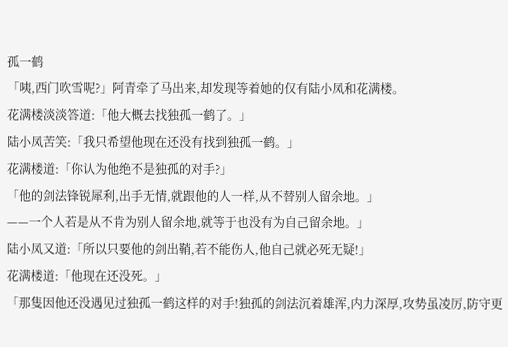孤一鹤
「咦,西门吹雪呢?」阿青牵了马出来,却发现等着她的仅有陆小凤和花满楼。
花满楼淡淡答道:「他大概去找独孤一鹤了。」
陆小凤苦笑:「我只希望他现在还没有找到独孤一鹤。」
花满楼道:「你认为他绝不是独孤的对手?」
「他的剑法锋锐犀利,出手无情,就跟他的人一样,从不替别人留余地。」
——一个人若是从不肯为别人留余地,就等于也没有为自己留余地。」
陆小凤又道:「所以只要他的剑出鞘,若不能伤人,他自己就必死无疑!」
花满楼道:「他现在还没死。」
「那隻因他还没遇见过独孤一鹤这样的对手!独孤的剑法沉着雄浑,内力深厚,攻势虽凌厉,防守更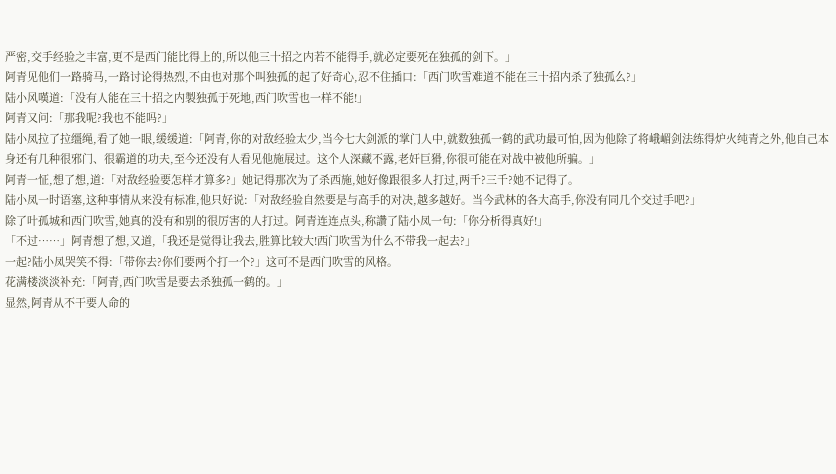严密,交手经验之丰富,更不是西门能比得上的,所以他三十招之内若不能得手,就必定要死在独孤的剑下。」
阿青见他们一路骑马,一路讨论得热烈,不由也对那个叫独孤的起了好奇心,忍不住插口:「西门吹雪难道不能在三十招内杀了独孤么?」
陆小风嘆道:「没有人能在三十招之内製独孤于死地,西门吹雪也一样不能!」
阿青又问:「那我呢?我也不能吗?」
陆小凤拉了拉缰绳,看了她一眼,缓缓道:「阿青,你的对敌经验太少,当今七大剑派的掌门人中,就数独孤一鹤的武功最可怕,因为他除了将峨嵋剑法练得炉火纯青之外,他自己本身还有几种很邪门、很霸道的功夫,至今还没有人看见他施展过。这个人深藏不露,老奸巨猾,你很可能在对战中被他所骗。」
阿青一怔,想了想,道:「对敌经验要怎样才算多?」她记得那次为了杀西施,她好像跟很多人打过,两千?三千?她不记得了。
陆小凤一时语塞,这种事情从来没有标准,他只好说:「对敌经验自然要是与高手的对决,越多越好。当今武林的各大高手,你没有同几个交过手吧?」
除了叶孤城和西门吹雪,她真的没有和别的很厉害的人打过。阿青连连点头,称讚了陆小凤一句:「你分析得真好!」
「不过……」阿青想了想,又道,「我还是觉得让我去,胜算比较大!西门吹雪为什么不带我一起去?」
一起?陆小凤哭笑不得:「带你去?你们要两个打一个?」这可不是西门吹雪的风格。
花满楼淡淡补充:「阿青,西门吹雪是要去杀独孤一鹤的。」
显然,阿青从不干要人命的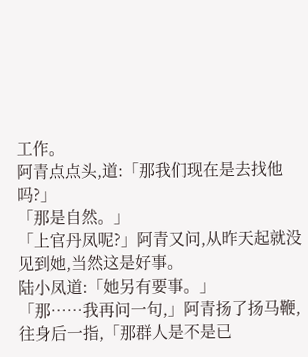工作。
阿青点点头,道:「那我们现在是去找他吗?」
「那是自然。」
「上官丹凤呢?」阿青又问,从昨天起就没见到她,当然这是好事。
陆小凤道:「她另有要事。」
「那……我再问一句,」阿青扬了扬马鞭,往身后一指,「那群人是不是已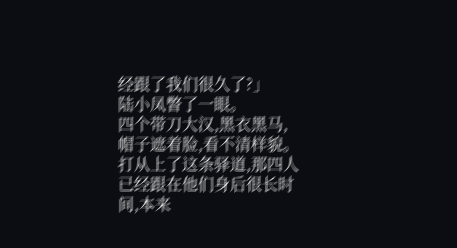经跟了我们很久了?」
陆小凤瞥了一眼。
四个带刀大汉,黑衣黑马,帽子遮着脸,看不清样貌。打从上了这条驿道,那四人已经跟在他们身后很长时间,本来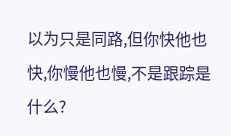以为只是同路,但你快他也快,你慢他也慢,不是跟踪是什么?